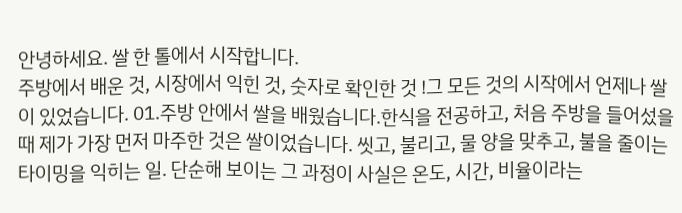안녕하세요. 쌀 한 톨에서 시작합니다.
주방에서 배운 것, 시장에서 익힌 것, 숫자로 확인한 것 !그 모든 것의 시작에서 언제나 쌀이 있었습니다. 01.주방 안에서 쌀을 배웠습니다.한식을 전공하고, 처음 주방을 들어섰을 때 제가 가장 먼저 마주한 것은 쌀이었습니다. 씻고, 불리고, 물 양을 맞추고, 불을 줄이는 타이밍을 익히는 일. 단순해 보이는 그 과정이 사실은 온도, 시간, 비율이라는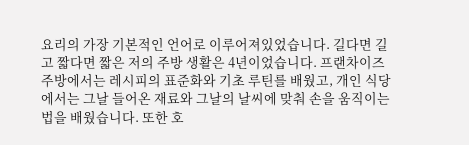요리의 가장 기본적인 언어로 이루어져있었습니다. 길다면 길고 짧다면 짧은 저의 주방 생활은 4년이었습니다. 프랜차이즈 주방에서는 레시피의 표준화와 기초 루틴를 배웠고, 개인 식당에서는 그날 들어온 재료와 그날의 날씨에 맞춰 손을 움직이는 법을 배웠습니다. 또한 호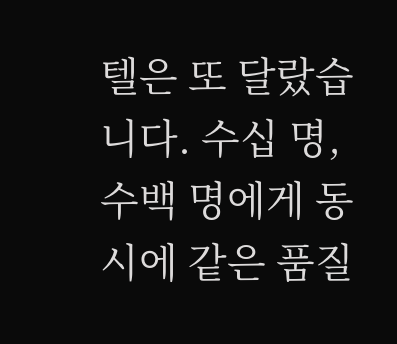텔은 또 달랐습니다. 수십 명, 수백 명에게 동시에 같은 품질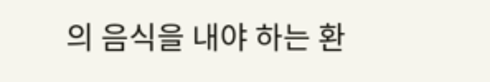의 음식을 내야 하는 환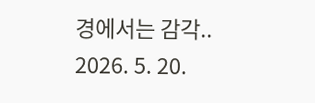경에서는 감각..
2026. 5. 20.